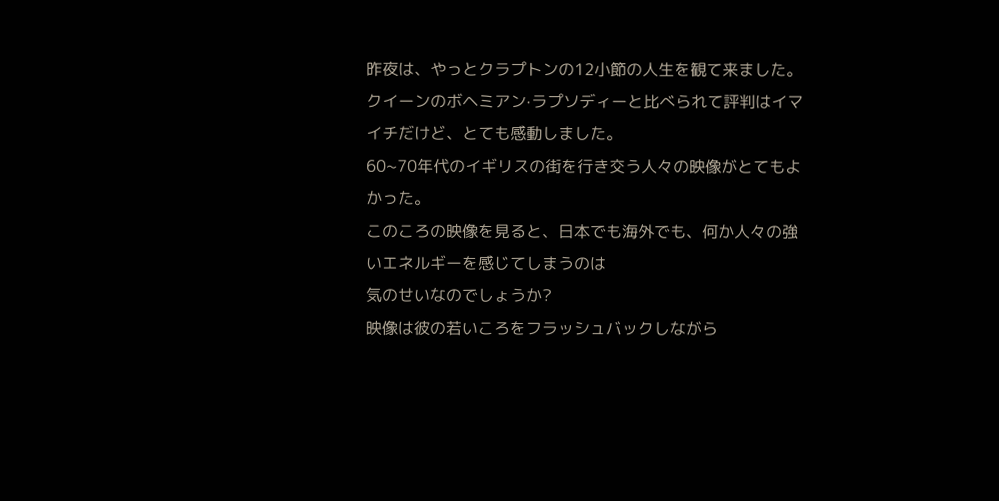昨夜は、やっとクラプトンの12小節の人生を観て来ました。
クイーンのボヘミアン·ラプソディーと比べられて評判はイマイチだけど、とても感動しました。
60~70年代のイギリスの街を行き交う人々の映像がとてもよかった。
このころの映像を見ると、日本でも海外でも、何か人々の強いエネルギーを感じてしまうのは
気のせいなのでしょうか?
映像は彼の若いころをフラッシュバックしながら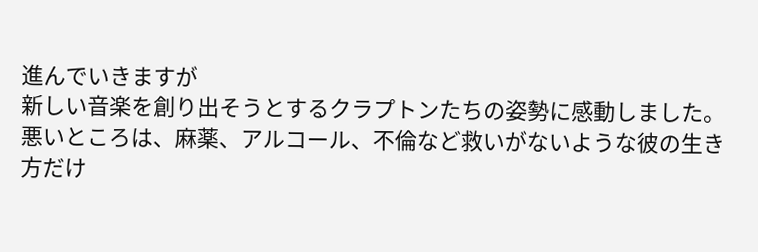進んでいきますが
新しい音楽を創り出そうとするクラプトンたちの姿勢に感動しました。
悪いところは、麻薬、アルコール、不倫など救いがないような彼の生き方だけ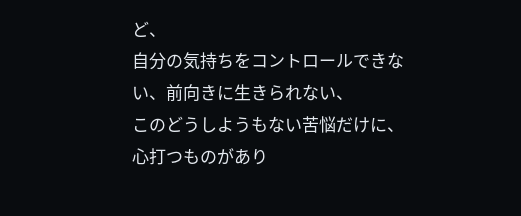ど、
自分の気持ちをコントロールできない、前向きに生きられない、
このどうしようもない苦悩だけに、心打つものがあり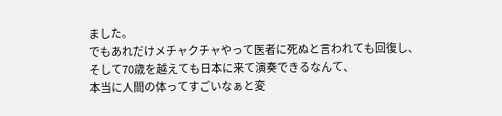ました。
でもあれだけメチャクチャやって医者に死ぬと言われても回復し、
そして70歳を越えても日本に来て演奏できるなんて、
本当に人間の体ってすごいなぁと変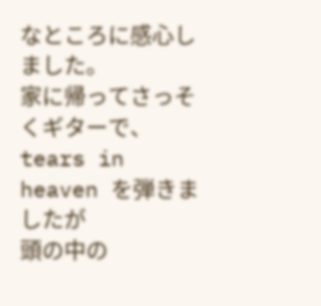なところに感心しました。
家に帰ってさっそくギターで、tears in heaven を弾きましたが
頭の中の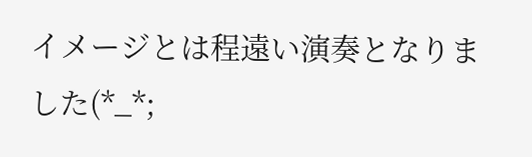イメージとは程遠い演奏となりました(*_*;